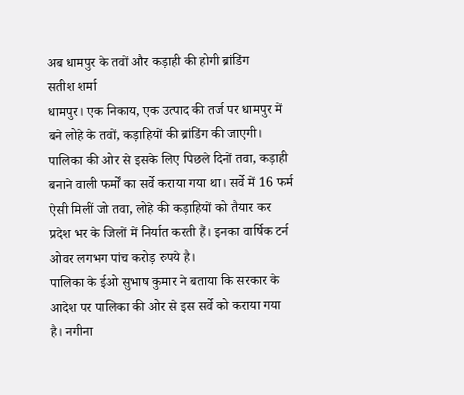अब धामपुर के तवों और कड़ाही की होगी ब्रांडिंग
सतीश शर्मा
धामपुर। एक निकाय, एक उत्पाद की तर्ज पर धामपुर में बने लोहे के तवों, कड़ाहियों की ब्रांडिंग की जाएगी। पालिका की ओर से इसके लिए पिछले दिनों तवा, कड़ाही बनाने वाली फर्मों का सर्वे कराया गया था। सर्वे में 16 फर्म ऐसी मिलीं जो तवा, लोहे की कड़ाहियों को तैयार कर प्रदेश भर के जिलों में निर्यात करती हैं। इनका वार्षिक टर्न ओवर लगभग पांच करोड़ रुपये है।
पालिका के ईओ सुभाष कुमार ने बताया कि सरकार के आदेश पर पालिका की ओर से इस सर्वे को कराया गया है। नगीना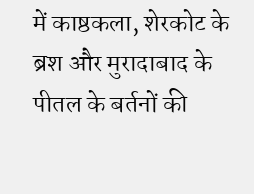में काष्ठकला, शेरकोट के ब्रश और मुरादाबाद के पीतल के बर्तनों की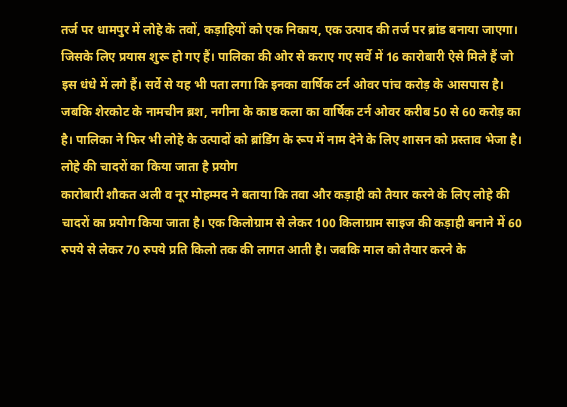तर्ज पर धामपुर में लोहे के तवों, कड़ाहियों को एक निकाय, एक उत्पाद की तर्ज पर ब्रांड बनाया जाएगा। जिसके लिए प्रयास शुरू हो गए हैं। पालिका की ओर से कराए गए सर्वे में 16 कारोबारी ऐसे मिले हैं जो इस धंधे में लगे हैं। सर्वे से यह भी पता लगा कि इनका वार्षिक टर्न ओवर पांच करोड़ के आसपास है। जबकि शेरकोट के नामचीन ब्रश, नगीना के काष्ठ कला का वार्षिक टर्न ओवर करीब 50 से 60 करोड़ का है। पालिका ने फिर भी लोहे के उत्पादों को ब्रांडिंग के रूप में नाम देने के लिए शासन को प्रस्ताव भेजा है।
लोहे की चादरों का किया जाता है प्रयोग
कारोबारी शौकत अली व नूर मोहम्मद ने बताया कि तवा और कड़ाही को तैयार करने के लिए लोहे की चादरों का प्रयोग किया जाता है। एक किलोग्राम से लेकर 100 किलाग्राम साइज की कड़ाही बनाने में 60 रुपये से लेकर 70 रुपये प्रति किलो तक की लागत आती है। जबकि माल को तैयार करने के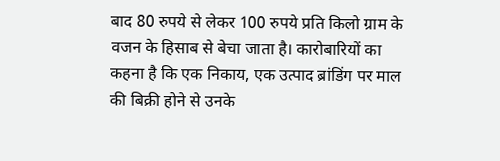बाद 80 रुपये से लेकर 100 रुपये प्रति किलो ग्राम के वजन के हिसाब से बेचा जाता है। कारोबारियों का कहना है कि एक निकाय, एक उत्पाद ब्रांडिंग पर माल की बिक्री होने से उनके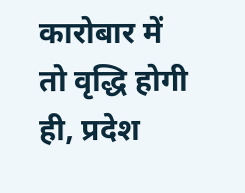कारोबार में तो वृद्धि होगी ही, प्रदेश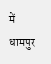में धामपुर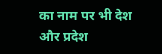का नाम पर भी देश और प्रदेश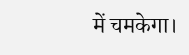में चमकेगा।